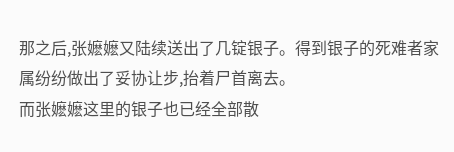那之后,张嬷嬷又陆续送出了几锭银子。得到银子的死难者家属纷纷做出了妥协让步,抬着尸首离去。
而张嬷嬷这里的银子也已经全部散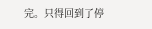完。只得回到了停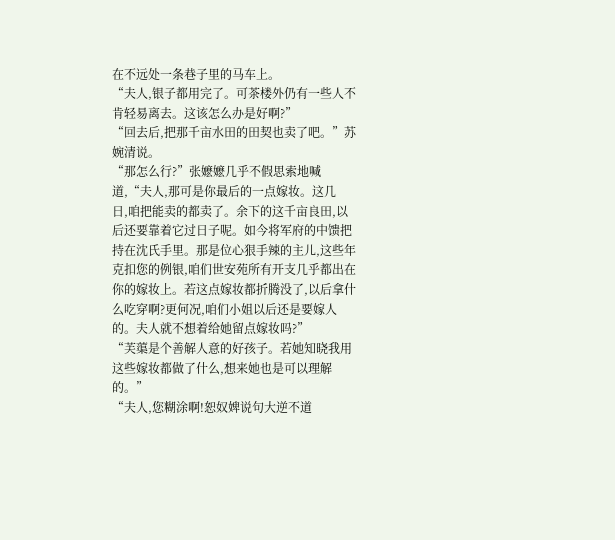在不远处一条巷子里的马车上。
“夫人,银子都用完了。可茶楼外仍有一些人不肯轻易离去。这该怎么办是好啊?”
“回去后,把那千亩水田的田契也卖了吧。”苏婉清说。
“那怎么行?”张嬷嬷几乎不假思索地喊道,“夫人,那可是你最后的一点嫁妆。这几
日,咱把能卖的都卖了。余下的这千亩良田,以后还要靠着它过日子呢。如今将军府的中馈把持在沈氏手里。那是位心狠手辣的主儿,这些年克扣您的例银,咱们世安苑所有开支几乎都出在你的嫁妆上。若这点嫁妆都折腾没了,以后拿什么吃穿啊?更何况,咱们小姐以后还是要嫁人的。夫人就不想着给她留点嫁妆吗?”
“芙蕖是个善解人意的好孩子。若她知晓我用这些嫁妆都做了什么,想来她也是可以理解的。”
“夫人,您糊涂啊!恕奴婢说句大逆不道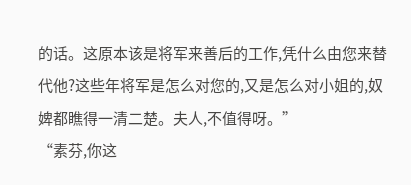的话。这原本该是将军来善后的工作,凭什么由您来替代他?这些年将军是怎么对您的,又是怎么对小姐的,奴婢都瞧得一清二楚。夫人,不值得呀。”
“素芬,你这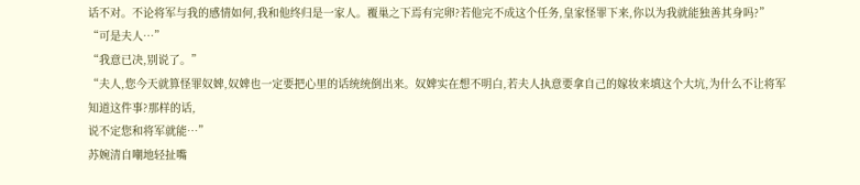话不对。不论将军与我的感情如何,我和他终归是一家人。覆巢之下焉有完卵?若他完不成这个任务,皇家怪罪下来,你以为我就能独善其身吗?”
“可是夫人…”
“我意已决,别说了。”
“夫人,您今天就算怪罪奴婢,奴婢也一定要把心里的话统统倒出来。奴婢实在想不明白,若夫人执意要拿自己的嫁妆来填这个大坑,为什么不让将军知道这件事?那样的话,
说不定您和将军就能…”
苏婉清自嘲地轻扯嘴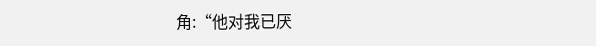角:“他对我已厌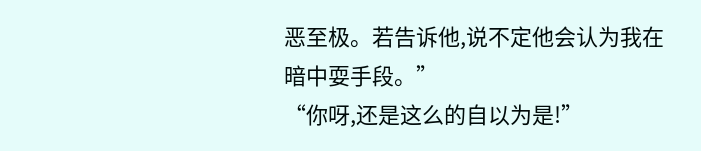恶至极。若告诉他,说不定他会认为我在暗中耍手段。”
“你呀,还是这么的自以为是!”